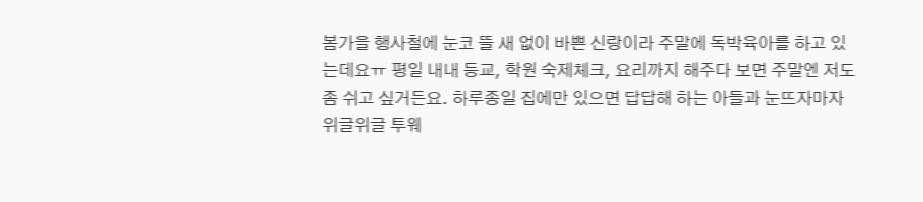봄가을 행사철에 눈코 뜰 새 없이 바쁜 신랑이라 주말에 독박육아를 하고 있는데요ㅠ 평일 내내 등교, 학원 숙제체크, 요리까지 해주다 보면 주말엔 저도 좀 쉬고 싶거든요. 하루종일 집에만 있으면 답답해 하는 아들과 눈뜨자마자 위글위글 투웨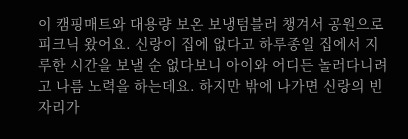이 캠핑매트와 대용량 보온 보냉텀블러 챙겨서 공원으로 피크닉 왔어요. 신랑이 집에 없다고 하루종일 집에서 지루한 시간을 보낼 순 없다보니 아이와 어디든 놀러다니려고 나름 노력을 하는데요. 하지만 밖에 나가면 신랑의 빈자리가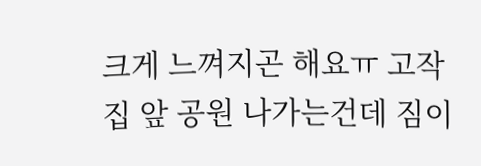크게 느껴지곤 해요ㅠ 고작 집 앞 공원 나가는건데 짐이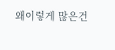왜이렇게 많은건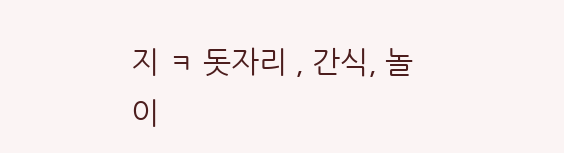지 ㅋ 돗자리 , 간식, 놀이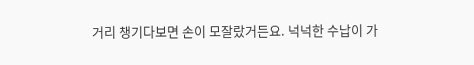거리 챙기다보면 손이 모잘랐거든요. 넉넉한 수납이 가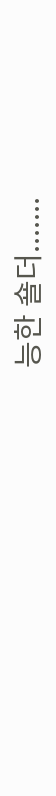능한 숄더.......